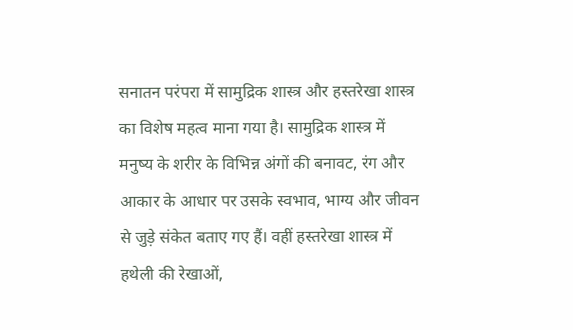सनातन परंपरा में सामुद्रिक शास्त्र और हस्तरेखा शास्त्र का विशेष महत्व माना गया है। सामुद्रिक शास्त्र में मनुष्य के शरीर के विभिन्न अंगों की बनावट, रंग और आकार के आधार पर उसके स्वभाव, भाग्य और जीवन से जुड़े संकेत बताए गए हैं। वहीं हस्तरेखा शास्त्र में हथेली की रेखाओं,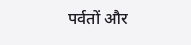पर्वतों और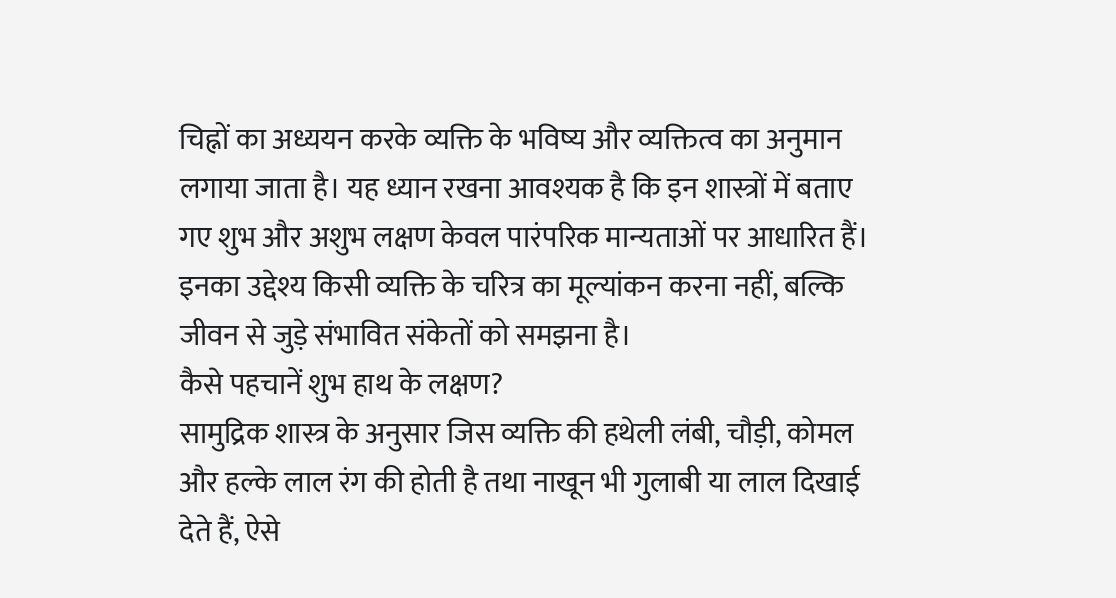चिह्नों का अध्ययन करके व्यक्ति के भविष्य और व्यक्तित्व का अनुमान लगाया जाता है। यह ध्यान रखना आवश्यक है कि इन शास्त्रों में बताए गए शुभ और अशुभ लक्षण केवल पारंपरिक मान्यताओं पर आधारित हैं। इनका उद्देश्य किसी व्यक्ति के चरित्र का मूल्यांकन करना नहीं, बल्कि जीवन से जुड़े संभावित संकेतों को समझना है।
कैसे पहचानें शुभ हाथ के लक्षण?
सामुद्रिक शास्त्र के अनुसार जिस व्यक्ति की हथेली लंबी, चौड़ी, कोमल और हल्के लाल रंग की होती है तथा नाखून भी गुलाबी या लाल दिखाई देते हैं, ऐसे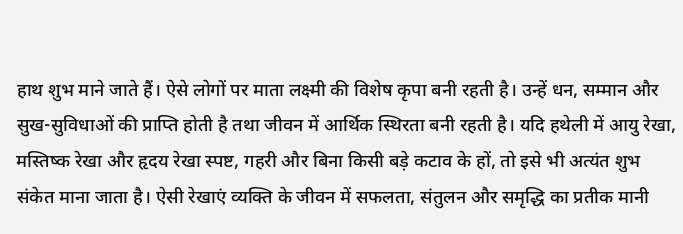हाथ शुभ माने जाते हैं। ऐसे लोगों पर माता लक्ष्मी की विशेष कृपा बनी रहती है। उन्हें धन, सम्मान और सुख-सुविधाओं की प्राप्ति होती है तथा जीवन में आर्थिक स्थिरता बनी रहती है। यदि हथेली में आयु रेखा, मस्तिष्क रेखा और हृदय रेखा स्पष्ट, गहरी और बिना किसी बड़े कटाव के हों, तो इसे भी अत्यंत शुभ संकेत माना जाता है। ऐसी रेखाएं व्यक्ति के जीवन में सफलता, संतुलन और समृद्धि का प्रतीक मानी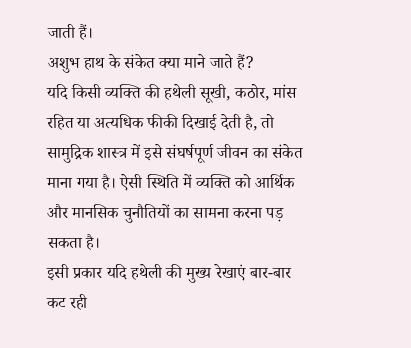जाती हैं।
अशुभ हाथ के संकेत क्या माने जाते हैं?
यदि किसी व्यक्ति की हथेली सूखी, कठोर, मांस रहित या अत्यधिक फीकी दिखाई देती है, तो सामुद्रिक शास्त्र में इसे संघर्षपूर्ण जीवन का संकेत माना गया है। ऐसी स्थिति में व्यक्ति को आर्थिक और मानसिक चुनौतियों का सामना करना पड़ सकता है।
इसी प्रकार यदि हथेली की मुख्य रेखाएं बार-बार कट रही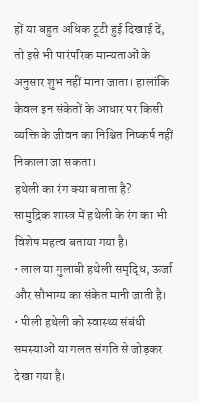हों या बहुत अधिक टूटी हुई दिखाई दें, तो इसे भी पारंपरिक मान्यताओं के अनुसार शुभ नहीं माना जाता। हालांकि केवल इन संकेतों के आधार पर किसी व्यक्ति के जीवन का निश्चित निष्कर्ष नहीं निकाला जा सकता।
हथेली का रंग क्या बताता है?
सामुद्रिक शास्त्र में हथेली के रंग का भी विशेष महत्व बताया गया है।
• लाल या गुलाबी हथेली समृद्धि, ऊर्जा और सौभाग्य का संकेत मानी जाती है।
• पीली हथेली को स्वास्थ्य संबंधी समस्याओं या गलत संगति से जोड़कर देखा गया है।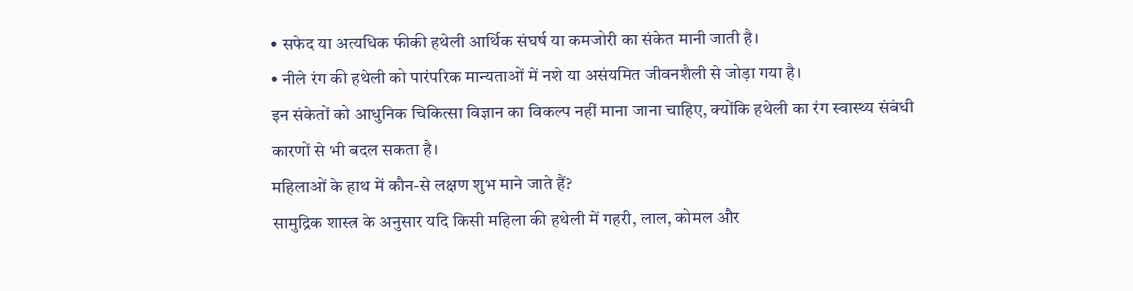• सफेद या अत्यधिक फीकी हथेली आर्थिक संघर्ष या कमजोरी का संकेत मानी जाती है।
• नीले रंग की हथेली को पारंपरिक मान्यताओं में नशे या असंयमित जीवनशैली से जोड़ा गया है।
इन संकेतों को आधुनिक चिकित्सा विज्ञान का विकल्प नहीं माना जाना चाहिए, क्योंकि हथेली का रंग स्वास्थ्य संबंधी कारणों से भी बदल सकता है।
महिलाओं के हाथ में कौन-से लक्षण शुभ माने जाते हैं?
सामुद्रिक शास्त्र के अनुसार यदि किसी महिला की हथेली में गहरी, लाल, कोमल और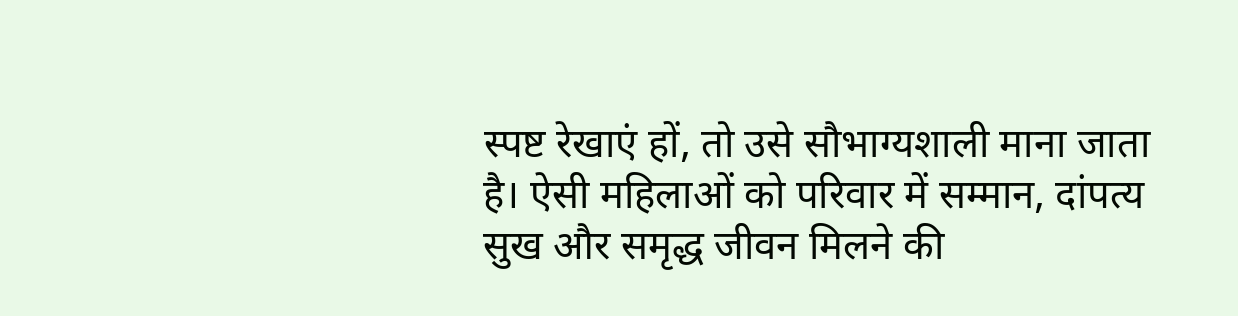स्पष्ट रेखाएं हों, तो उसे सौभाग्यशाली माना जाता है। ऐसी महिलाओं को परिवार में सम्मान, दांपत्य सुख और समृद्ध जीवन मिलने की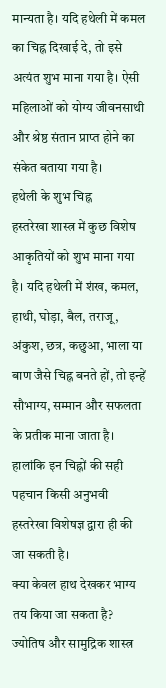मान्यता है। यदि हथेली में कमल का चिह्न दिखाई दे, तो इसे अत्यंत शुभ माना गया है। ऐसी महिलाओं को योग्य जीवनसाथी और श्रेष्ठ संतान प्राप्त होने का संकेत बताया गया है।
हथेली के शुभ चिह्न
हस्तरेखा शास्त्र में कुछ विशेष आकृतियों को शुभ माना गया है। यदि हथेली में शंख, कमल, हाथी, घोड़ा, बैल, तराजू, अंकुश, छत्र, कछुआ, भाला या बाण जैसे चिह्न बनते हों, तो इन्हें सौभाग्य, सम्मान और सफलता के प्रतीक माना जाता है। हालांकि इन चिह्नों की सही पहचान किसी अनुभवी हस्तरेखा विशेषज्ञ द्वारा ही की जा सकती है।
क्या केवल हाथ देखकर भाग्य तय किया जा सकता है?
ज्योतिष और सामुद्रिक शास्त्र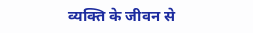व्यक्ति के जीवन से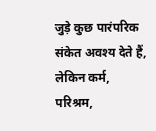जुड़े कुछ पारंपरिक संकेत अवश्य देते हैं, लेकिन कर्म, परिश्रम,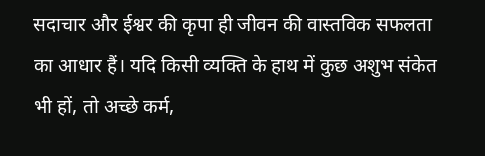सदाचार और ईश्वर की कृपा ही जीवन की वास्तविक सफलता का आधार हैं। यदि किसी व्यक्ति के हाथ में कुछ अशुभ संकेत भी हों, तो अच्छे कर्म,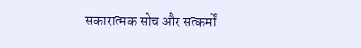सकारात्मक सोच और सत्कर्मों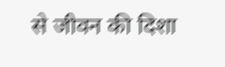से जीवन की दिशा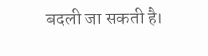बदली जा सकती है।